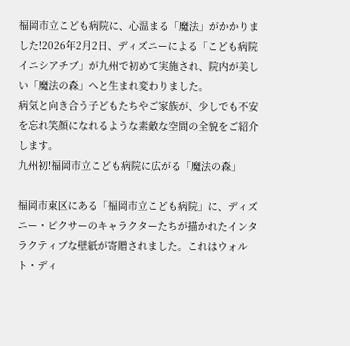福岡市立こども病院に、心温まる「魔法」がかかりました!2026年2月2日、ディズニーによる「こども病院イニシアチブ」が九州で初めて実施され、院内が美しい「魔法の森」へと生まれ変わりました。
病気と向き合う子どもたちやご家族が、少しでも不安を忘れ笑顔になれるような素敵な空間の全貌をご紹介します。
九州初!福岡市立こども病院に広がる「魔法の森」

福岡市東区にある「福岡市立こども病院」に、ディズニー・ピクサーのキャラクターたちが描かれたインタラクティブな壁紙が寄贈されました。これはウォルト・ディ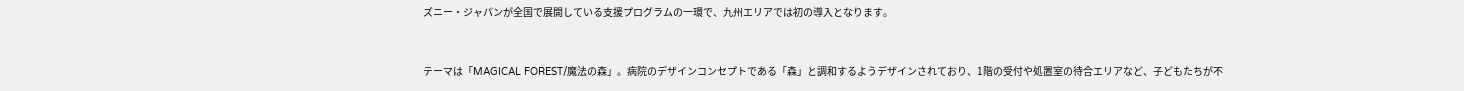ズニー・ジャパンが全国で展開している支援プログラムの一環で、九州エリアでは初の導入となります。


テーマは「MAGICAL FOREST/魔法の森」。病院のデザインコンセプトである「森」と調和するようデザインされており、1階の受付や処置室の待合エリアなど、子どもたちが不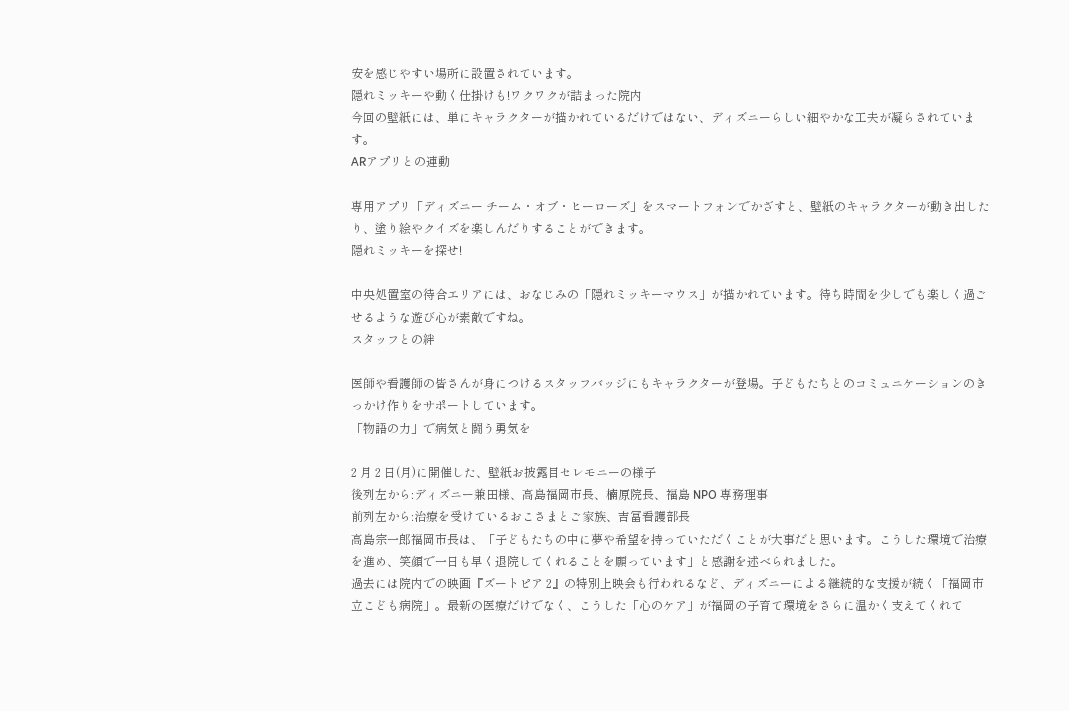安を感じやすい場所に設置されています。
隠れミッキーや動く仕掛けも!ワクワクが詰まった院内
今回の壁紙には、単にキャラクターが描かれているだけではない、ディズニーらしい細やかな工夫が凝らされています。
ARアプリとの連動

専用アプリ「ディズニー チーム・オブ・ヒーローズ」をスマートフォンでかざすと、壁紙のキャラクターが動き出したり、塗り絵やクイズを楽しんだりすることができます。
隠れミッキーを探せ!

中央処置室の待合エリアには、おなじみの「隠れミッキーマウス」が描かれています。待ち時間を少しでも楽しく過ごせるような遊び心が素敵ですね。
スタッフとの絆

医師や看護師の皆さんが身につけるスタッフバッジにもキャラクターが登場。子どもたちとのコミュニケーションのきっかけ作りをサポートしています。
「物語の力」で病気と闘う勇気を

2 月 2 日(月)に開催した、壁紙お披露目セレモニーの様子
後列左から:ディズニー兼田様、高島福岡市長、楠原院長、福島 NPO 専務理事
前列左から:治療を受けているおこさまとご家族、吉冨看護部長
高島宗一郎福岡市長は、「子どもたちの中に夢や希望を持っていただくことが大事だと思います。こうした環境で治療を進め、笑顔で一日も早く退院してくれることを願っています」と感謝を述べられました。
過去には院内での映画『ズートピア 2』の特別上映会も行われるなど、ディズニーによる継続的な支援が続く「福岡市立こども病院」。最新の医療だけでなく、こうした「心のケア」が福岡の子育て環境をさらに温かく支えてくれて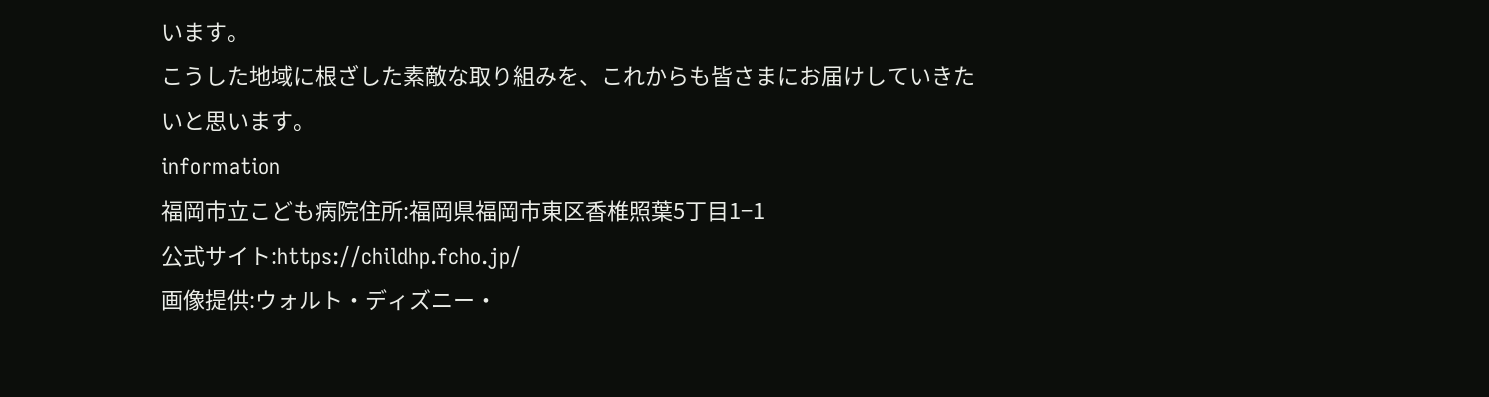います。
こうした地域に根ざした素敵な取り組みを、これからも皆さまにお届けしていきたいと思います。
information
福岡市立こども病院住所:福岡県福岡市東区香椎照葉5丁目1−1
公式サイト:https://childhp.fcho.jp/
画像提供:ウォルト・ディズニー・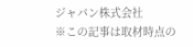ジャパン株式会社
※この記事は取材時点の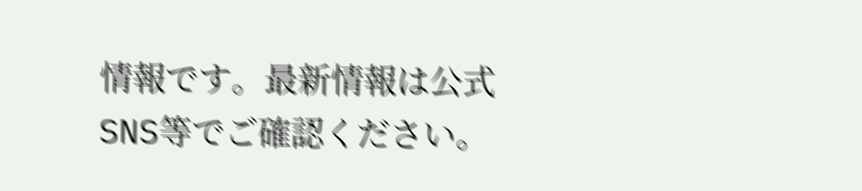情報です。最新情報は公式SNS等でご確認ください。